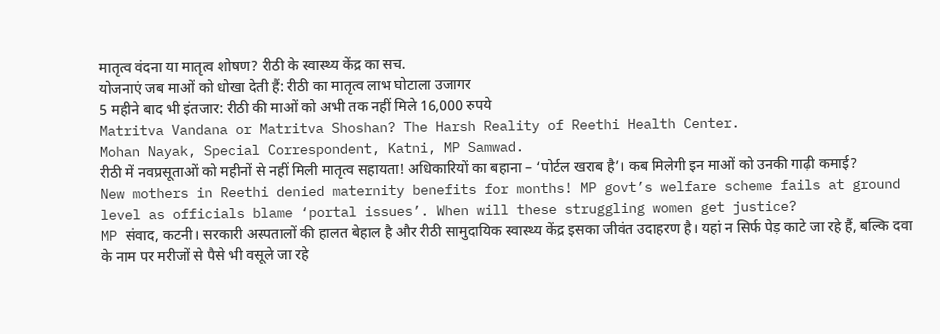मातृत्व वंदना या मातृत्व शोषण? रीठी के स्वास्थ्य केंद्र का सच.
योजनाएं जब माओं को धोखा देती हैं: रीठी का मातृत्व लाभ घोटाला उजागर
5 महीने बाद भी इंतजार: रीठी की माओं को अभी तक नहीं मिले 16,000 रुपये
Matritva Vandana or Matritva Shoshan? The Harsh Reality of Reethi Health Center.
Mohan Nayak, Special Correspondent, Katni, MP Samwad.
रीठी में नवप्रसूताओं को महीनों से नहीं मिली मातृत्व सहायता! अधिकारियों का बहाना – ‘पोर्टल खराब है’। कब मिलेगी इन माओं को उनकी गाढ़ी कमाई?
New mothers in Reethi denied maternity benefits for months! MP govt’s welfare scheme fails at ground level as officials blame ‘portal issues’. When will these struggling women get justice?
MP संवाद, कटनी। सरकारी अस्पतालों की हालत बेहाल है और रीठी सामुदायिक स्वास्थ्य केंद्र इसका जीवंत उदाहरण है। यहां न सिर्फ पेड़ काटे जा रहे हैं, बल्कि दवा के नाम पर मरीजों से पैसे भी वसूले जा रहे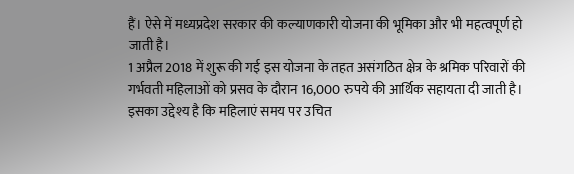हैं। ऐसे में मध्यप्रदेश सरकार की कल्याणकारी योजना की भूमिका और भी महत्वपूर्ण हो जाती है।
1 अप्रैल 2018 में शुरू की गई इस योजना के तहत असंगठित क्षेत्र के श्रमिक परिवारों की गर्भवती महिलाओं को प्रसव के दौरान 16,000 रुपये की आर्थिक सहायता दी जाती है। इसका उद्देश्य है कि महिलाएं समय पर उचित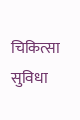चिकित्सा सुविधा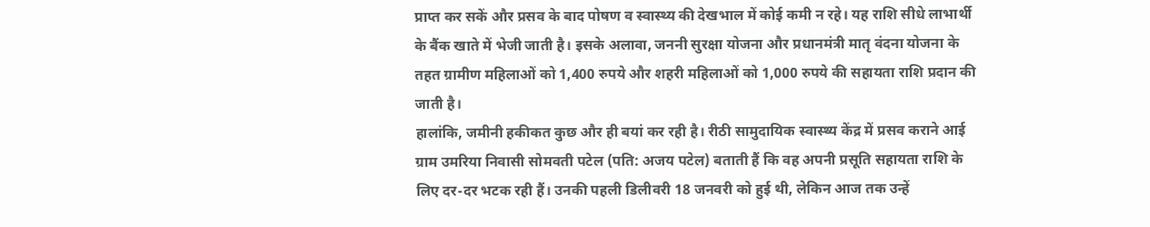प्राप्त कर सकें और प्रसव के बाद पोषण व स्वास्थ्य की देखभाल में कोई कमी न रहे। यह राशि सीधे लाभार्थी के बैंक खाते में भेजी जाती है। इसके अलावा, जननी सुरक्षा योजना और प्रधानमंत्री मातृ वंदना योजना के तहत ग्रामीण महिलाओं को 1,400 रुपये और शहरी महिलाओं को 1,000 रुपये की सहायता राशि प्रदान की जाती है।
हालांकि, जमीनी हकीकत कुछ और ही बयां कर रही है। रीठी सामुदायिक स्वास्थ्य केंद्र में प्रसव कराने आई ग्राम उमरिया निवासी सोमवती पटेल (पति: अजय पटेल) बताती हैं कि वह अपनी प्रसूति सहायता राशि के लिए दर-दर भटक रही हैं। उनकी पहली डिलीवरी 18 जनवरी को हुई थी, लेकिन आज तक उन्हें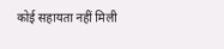कोई सहायता नहीं मिली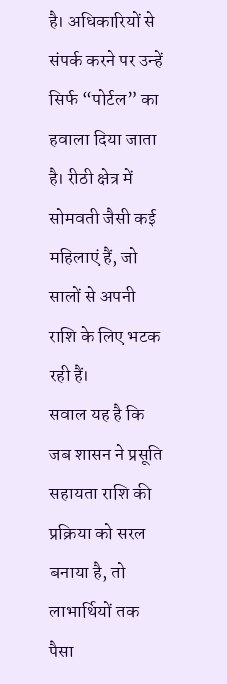है। अधिकारियों से संपर्क करने पर उन्हें सिर्फ “पोर्टल” का हवाला दिया जाता है। रीठी क्षेत्र में सोमवती जैसी कई महिलाएं हैं, जो सालों से अपनी राशि के लिए भटक रही हैं।
सवाल यह है कि जब शासन ने प्रसूति सहायता राशि की प्रक्रिया को सरल बनाया है, तो लाभार्थियों तक पैसा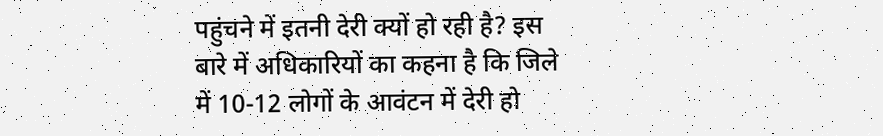पहुंचने में इतनी देरी क्यों हो रही है? इस बारे में अधिकारियों का कहना है कि जिले में 10-12 लोगों के आवंटन में देरी हो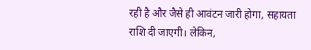रही है और जैसे ही आवंटन जारी होगा, सहायता राशि दी जाएगी। लेकिन,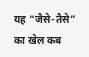यह “जैसे-तैसे” का खेल कब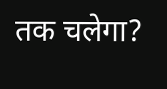तक चलेगा?